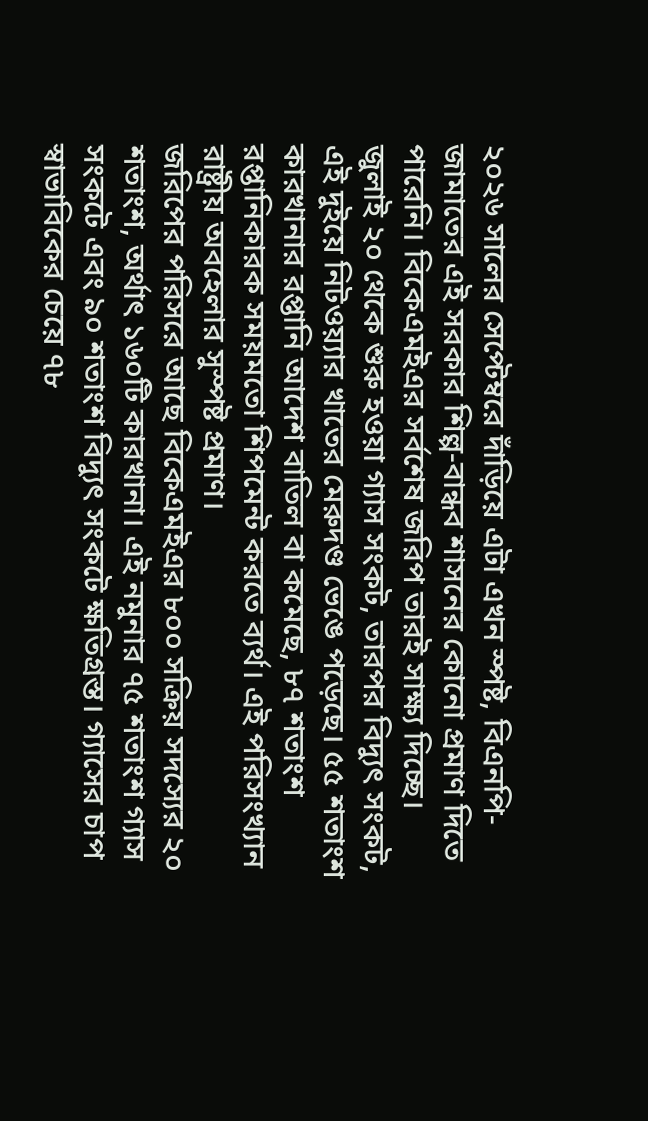২০২৬ সালের সেপ্টেম্বরে দাঁড়িয়ে এটা এখন স্পষ্ট, বিএনপি-জামাতের এই সরকার শিল্প-বান্ধব শাসনের কোনো প্রমাণ দিতে পারেনি। বিকেএমইএর সর্বশেষ জরিপ তারই সাক্ষ্য দিচ্ছে। জুলাই ২০ থেকে শুরু হওয়া গ্যাস সংকট, তারপর বিদ্যুৎ সংকট, এই দুইয়ে নিটওয়্যার খাতের মেরুদণ্ড ভেঙে পড়েছে। ৫৫ শতাংশ কারখানার রপ্তানি আদেশ বাতিল বা কমেছে, ৮৭ শতাংশ রপ্তানিকারক সময়মতো শিপমেন্ট করতে ব্যর্থ। এই পরিসংখ্যান রাষ্ট্রীয় অবহেলার সুস্পষ্ট প্রমাণ।
জরিপের পরিসরে আছে বিকেএমইএর ৮০০ সক্রিয় সদস্যের ২০ শতাংশ, অর্থাৎ ১৬০টি কারখানা। এই নমুনার ৭৫ শতাংশ গ্যাস সংকটে এবং ৯০ শতাংশ বিদ্যুৎ সংকটে ক্ষতিগ্রস্ত। গ্যাসের চাপ স্বাভাবিকের চেয়ে ৭৮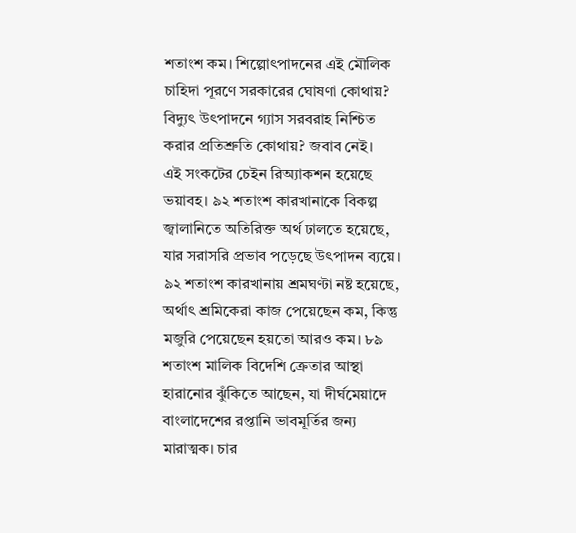শতাংশ কম। শিল্পোৎপাদনের এই মৌলিক চাহিদা পূরণে সরকারের ঘোষণা কোথায়? বিদ্যুৎ উৎপাদনে গ্যাস সরবরাহ নিশ্চিত করার প্রতিশ্রুতি কোথায়? জবাব নেই।
এই সংকটের চেইন রিঅ্যাকশন হয়েছে ভয়াবহ। ৯২ শতাংশ কারখানাকে বিকল্প জ্বালানিতে অতিরিক্ত অর্থ ঢালতে হয়েছে, যার সরাসরি প্রভাব পড়েছে উৎপাদন ব্যয়ে। ৯২ শতাংশ কারখানায় শ্রমঘণ্টা নষ্ট হয়েছে, অর্থাৎ শ্রমিকেরা কাজ পেয়েছেন কম, কিন্তু মজুরি পেয়েছেন হয়তো আরও কম। ৮৯ শতাংশ মালিক বিদেশি ক্রেতার আস্থা হারানোর ঝুঁকিতে আছেন, যা দীর্ঘমেয়াদে বাংলাদেশের রপ্তানি ভাবমূর্তির জন্য মারাত্মক। চার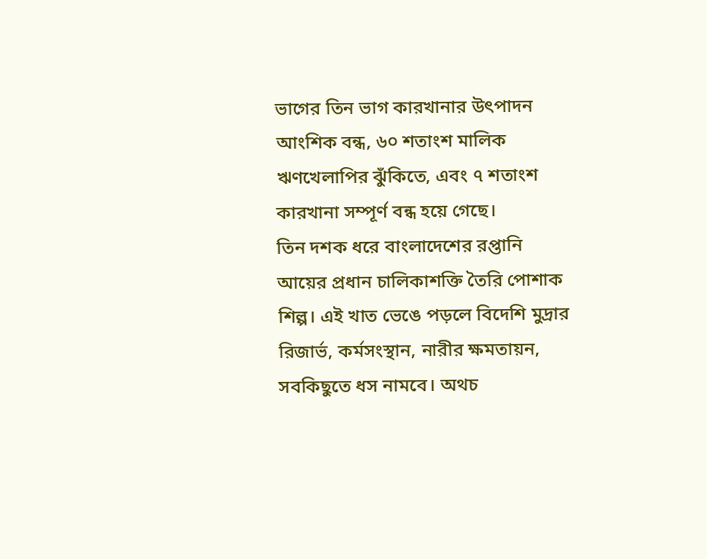ভাগের তিন ভাগ কারখানার উৎপাদন আংশিক বন্ধ, ৬০ শতাংশ মালিক ঋণখেলাপির ঝুঁকিতে, এবং ৭ শতাংশ কারখানা সম্পূর্ণ বন্ধ হয়ে গেছে।
তিন দশক ধরে বাংলাদেশের রপ্তানি আয়ের প্রধান চালিকাশক্তি তৈরি পোশাক শিল্প। এই খাত ভেঙে পড়লে বিদেশি মুদ্রার রিজার্ভ, কর্মসংস্থান, নারীর ক্ষমতায়ন, সবকিছুতে ধস নামবে। অথচ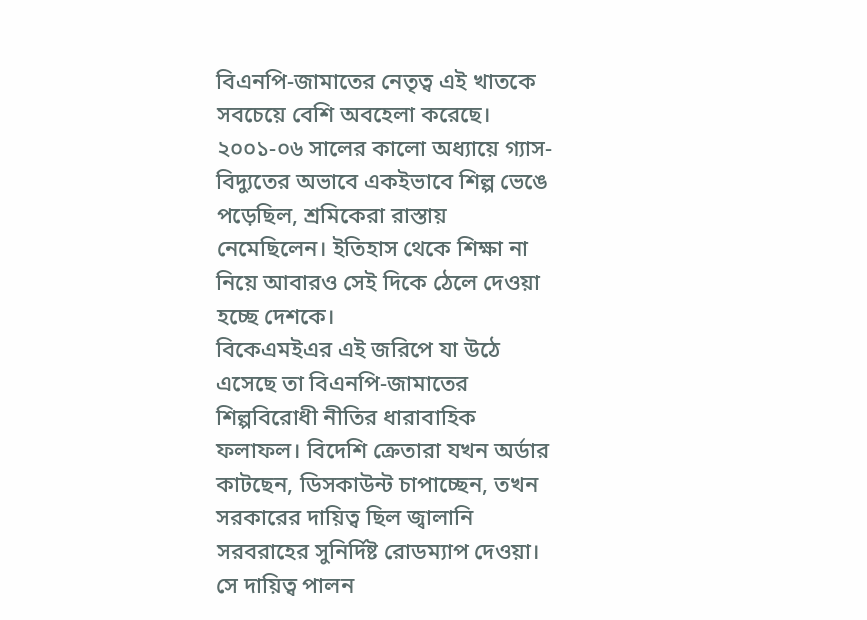বিএনপি-জামাতের নেতৃত্ব এই খাতকে সবচেয়ে বেশি অবহেলা করেছে। ২০০১-০৬ সালের কালো অধ্যায়ে গ্যাস-বিদ্যুতের অভাবে একইভাবে শিল্প ভেঙে পড়েছিল, শ্রমিকেরা রাস্তায় নেমেছিলেন। ইতিহাস থেকে শিক্ষা না নিয়ে আবারও সেই দিকে ঠেলে দেওয়া হচ্ছে দেশকে।
বিকেএমইএর এই জরিপে যা উঠে এসেছে তা বিএনপি-জামাতের শিল্পবিরোধী নীতির ধারাবাহিক ফলাফল। বিদেশি ক্রেতারা যখন অর্ডার কাটছেন, ডিসকাউন্ট চাপাচ্ছেন, তখন সরকারের দায়িত্ব ছিল জ্বালানি সরবরাহের সুনির্দিষ্ট রোডম্যাপ দেওয়া। সে দায়িত্ব পালন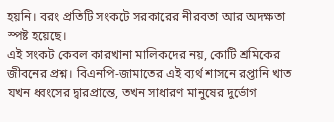হয়নি। বরং প্রতিটি সংকটে সরকারের নীরবতা আর অদক্ষতা স্পষ্ট হয়েছে।
এই সংকট কেবল কারখানা মালিকদের নয়, কোটি শ্রমিকের জীবনের প্রশ্ন। বিএনপি-জামাতের এই ব্যর্থ শাসনে রপ্তানি খাত যখন ধ্বংসের দ্বারপ্রান্তে, তখন সাধারণ মানুষের দুর্ভোগ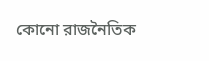কোনো রাজনৈতিক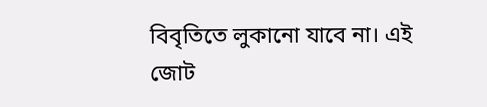বিবৃতিতে লুকানো যাবে না। এই জোট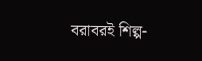বরাবরই শিল্প-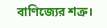বাণিজ্যের শত্রু।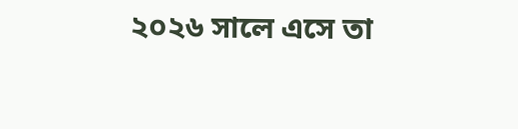২০২৬ সালে এসে তা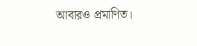আবারও প্রমাণিত।